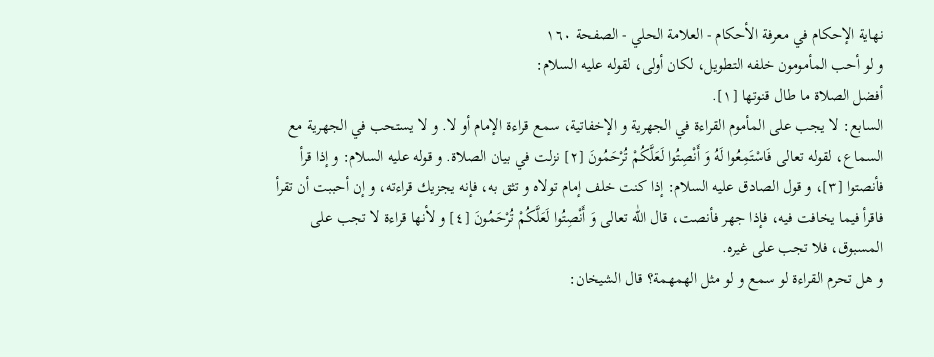نهاية الإحكام في معرفة الأحكام - العلامة الحلي - الصفحة ١٦٠
و لو أحب المأمومون خلفه التطويل، لكان أولى، لقوله عليه السلام:
أفضل الصلاة ما طال قنوتها [١].
السابع: لا يجب على المأموم القراءة في الجهرية و الإخفاتية، سمع قراءة الإمام أو لا. و لا يستحب في الجهرية مع السماع، لقوله تعالى فَاسْتَمِعُوا لَهُ وَ أَنْصِتُوا لَعَلَّكُمْ تُرْحَمُونَ [٢] نزلت في بيان الصلاة. و قوله عليه السلام: و إذا قرأ فأنصتوا [٣]، و قول الصادق عليه السلام: إذا كنت خلف إمام تولاه و تثق به، فإنه يجزيك قراءته، و إن أحببت أن تقرأ فاقرأ فيما يخافت فيه، فإذا جهر فأنصت، قال اللّٰه تعالى وَ أَنْصِتُوا لَعَلَّكُمْ تُرْحَمُونَ [٤] و لأنها قراءة لا تجب على المسبوق، فلا تجب على غيره.
و هل تحرم القراءة لو سمع و لو مثل الهمهمة؟ قال الشيخان: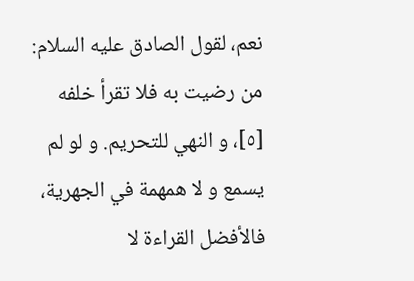نعم، لقول الصادق عليه السلام: من رضيت به فلا تقرأ خلفه [٥]، و النهي للتحريم. و لو لم يسمع و لا همهمة في الجهرية، فالأفضل القراءة لا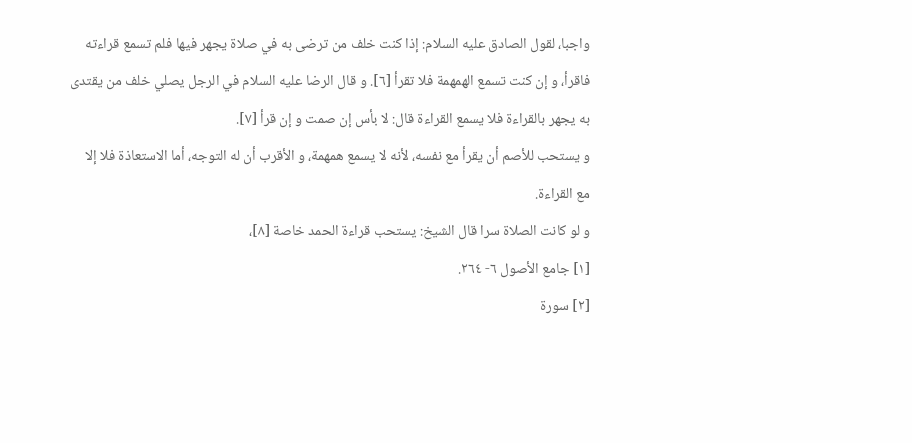واجبا، لقول الصادق عليه السلام: إذا كنت خلف من ترضى به في صلاة يجهر فيها فلم تسمع قراءته فاقرأ، و إن كنت تسمع الهمهمة فلا تقرأ [٦]. و قال الرضا عليه السلام في الرجل يصلي خلف من يقتدى به يجهر بالقراءة فلا يسمع القراءة قال: لا بأس إن صمت و إن قرأ [٧].
و يستحب للأصم أن يقرأ مع نفسه، لأنه لا يسمع همهمة، و الأقرب أن له التوجه، أما الاستعاذة فلا إلا مع القراءة.
و لو كانت الصلاة سرا قال الشيخ: يستحب قراءة الحمد خاصة [٨]،
[١] جامع الأصول ٦- ٢٦٤.
[٢] سورة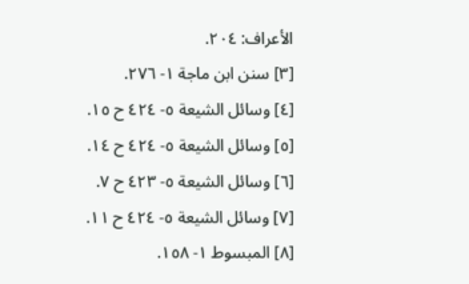الأعراف: ٢٠٤.
[٣] سنن ابن ماجة ١- ٢٧٦.
[٤] وسائل الشيعة ٥- ٤٢٤ ح ١٥.
[٥] وسائل الشيعة ٥- ٤٢٤ ح ١٤.
[٦] وسائل الشيعة ٥- ٤٢٣ ح ٧.
[٧] وسائل الشيعة ٥- ٤٢٤ ح ١١.
[٨] المبسوط ١- ١٥٨.